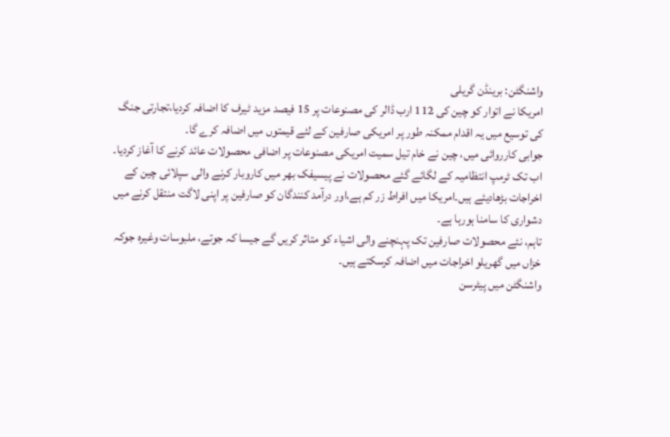واشنگٹن: برینڈن گریلی
امریکا نے اتوار کو چین کی 112 ارب ڈالر کی مصنوعات پر 15 فیصد مزید ٹیرف کا اضافہ کردیا،تجارتی جنگ کی توسیع میں یہ اقدام ممکنہ طور پر امریکی صارفین کے لئے قیمتوں میں اضافہ کرے گا۔
جوابی کارروائی میں، چین نے خام تیل سمیت امریکی مصنوعات پر اضافی محصولات عائد کرنے کا آغاز کردیا۔
اب تک ٹرمپ انتظامیہ کے لگائے گئے محصولات نے پیسیفک بھر میں کاروبار کرنے والی سپلائی چین کے اخراجات بڑھادیئے ہیں۔امریکا میں افراط زر کم ہے،اور درآمد کنندگان کو صارفین پر اپنی لاگت منتقل کرنے میں دشواری کا سامنا ہورہا ہے۔
تاہم، نئے محصولات صارفین تک پہنچنے والی اشیاء کو متاثر کریں گے جیسا کہ جوتے، ملبوسات وغیرہ جوکہ خزاں میں گھریلو اخراجات میں اضافہ کرسکتے ہیں۔
واشنگٹن میں پیٹرسن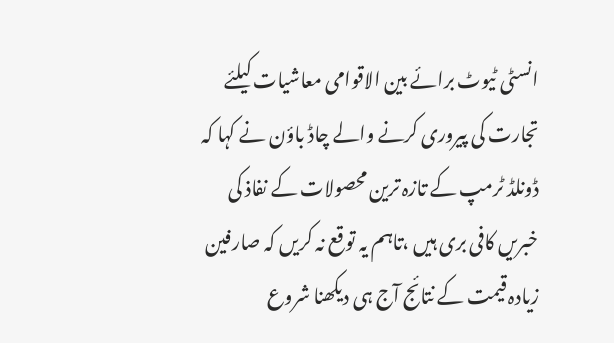انسٹی ٹیوٹ برائے بین الاقوامی معاشیات کیلئے تجارت کی پیروری کرنے والے چاڈ باؤن نے کہا کہ ڈونلڈ ٹرمپ کے تازہ ترین محصولات کے نفاذ کی خبریں کافی بری ہیں ،تاہم یہ توقع نہ کریں کہ صارفین زیادہ قیمت کے نتائج آج ہی دیکھنا شروع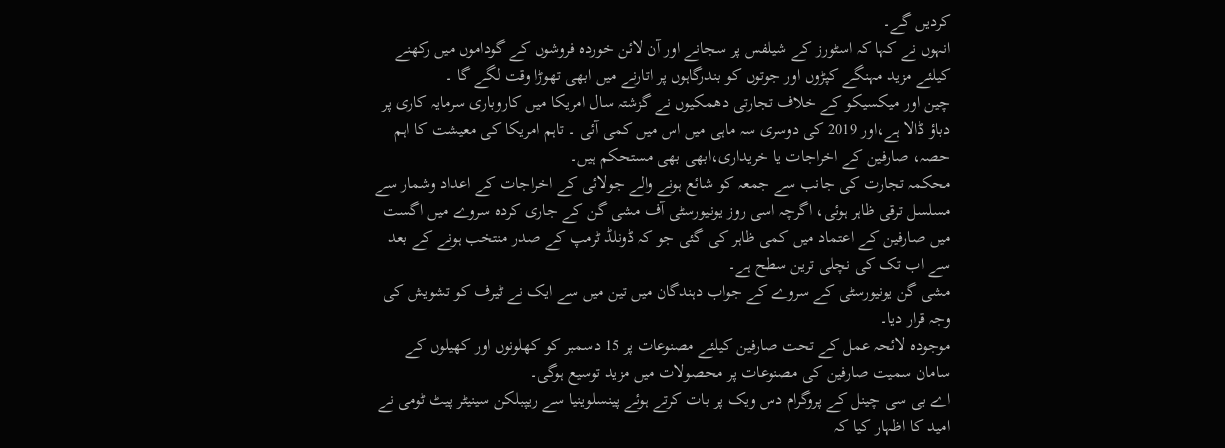کردیں گے۔
انہوں نے کہا کہ اسٹورز کے شیلفس پر سجانے اور آن لائن خوردہ فروشوں کے گوداموں میں رکھنے کیلئے مزید مہنگے کپڑوں اور جوتوں کو بندرگاہوں پر اتارنے میں ابھی تھوڑا وقت لگے گا ۔
چین اور میکسیکو کے خلاف تجارتی دھمکیوں نے گزشتہ سال امریکا میں کاروباری سرمایہ کاری پر دباؤ ڈالا ہے،اور 2019 کی دوسری سہ ماہی میں اس میں کمی آئی ۔ تاہم امریکا کی معیشت کا اہم حصہ، صارفین کے اخراجات یا خریداری،ابھی بھی مستحکم ہیں۔
محکمہ تجارت کی جانب سے جمعہ کو شائع ہونے والے جولائی کے اخراجات کے اعداد وشمار سے مسلسل ترقی ظاہر ہوئی، اگرچہ اسی روز یونیورسٹی آف مشی گن کے جاری کردہ سروے میں اگست میں صارفین کے اعتماد میں کمی ظاہر کی گئی جو کہ ڈونلڈ ٹرمپ کے صدر منتخب ہونے کے بعد سے اب تک کی نچلی ترین سطح ہے۔
مشی گن یونیورسٹی کے سروے کے جواب دہندگان میں تین میں سے ایک نے ٹیرف کو تشویش کی وجہ قرار دیا۔
موجودہ لائحہ عمل کے تحت صارفین کیلئے مصنوعات پر 15 دسمبر کو کھلونوں اور کھیلوں کے سامان سمیت صارفین کی مصنوعات پر محصولات میں مزید توسیع ہوگی۔
اے بی سی چینل کے پروگرام دس ویک پر بات کرتے ہوئے پینسلوینیا سے ریپبلکن سینیٹر پیٹ ٹومی نے امید کا اظہار کیا کہ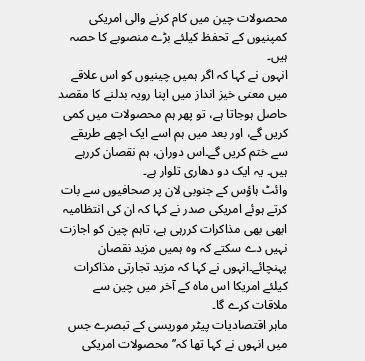محصولات چین میں کام کرنے والی امریکی کمپنیوں کے تحفظ کیلئے بڑے منصوبے کا حصہ ہیں۔
انہوں نے کہا کہ اگر ہمیں چینیوں کو اس علاقے میں معنی خیز انداز میں اپنا رویہ بدلنے کا مقصد حاصل ہوجاتا ہے، تو پھر ہم محصولات میں کمی کریں گے، اور بعد میں ہم اسے ایک اچھے طریقے سے ختم کریں گے۔اس دوران، ہم نقصان کررہے ہیں۔ یہ ایک دو دھاری تلوار ہے۔
وائٹ ہاؤس کے جنوبی لان پر صحافیوں سے بات کرتے ہوئے امریکی صدر نے کہا کہ ان کی انتظامیہ ابھی بھی مذاکرات کررہی ہے، تاہم چین کو اجازت نہیں دے سکتے کہ وہ ہمیں مزید نقصان پہنچائے۔انہوں نے کہا کہ مزید تجارتی مذاکرات کیلئے امریکا اس ماہ کے آخر میں چین سے ملاقات کرے گا۔
ماہر اقتصادیات پیٹر موریسی کے تبصرے جس میں انہوں نے کہا تھا کہ’’ محصولات امریکی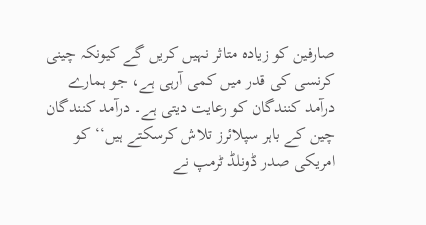صارفین کو زیادہ متاثر نہیں کریں گے کیونکہ چینی کرنسی کی قدر میں کمی آرہی ہے، جو ہمارے درآمد کنندگان کو رعایت دیتی ہے۔ درآمد کنندگان چین کے باہر سپلائرز تلاش کرسکتے ہیں‘‘کو امریکی صدر ڈونلڈ ٹرمپ نے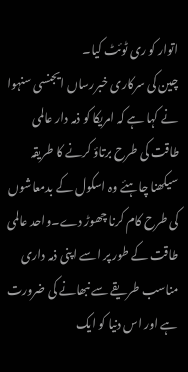اتوار کو ری ٹوئٹ کیا۔
چین کی سرکاری خبررساں ایجنسی سنہوا نے کہا ہے کہ امریکا کو ذمہ دار عالمی طاقت کی طرح برتاؤ کرنے کا طریقہ سیکھنا چاہئے وہ اسکول کے بدمعاشوں کی طرح کام کرنا چھوڑ دے۔واحد عالمی طاقت کے طور پر اسے اپنی ذمہ داری مناسب طریقے سے نبھانے کی ضرورت ہے اور اس دنیا کو ایک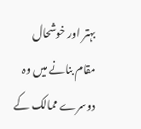بہتر اور خوشحال مقام بنانے میں وہ دوسرے ممالک کے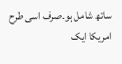ساتھ شامل ہو۔صرف اسی طرح امریکا ایک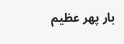بار پھر عظیم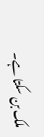ملک بن سکتا ہے۔